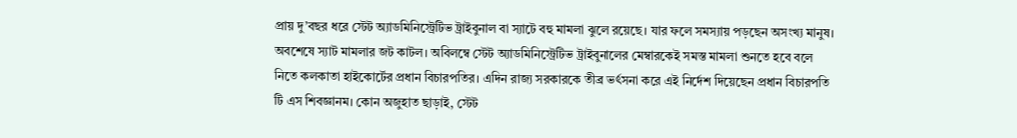প্রায় দু’বছর ধরে স্টেট অ্যাডমিনিস্ট্রেটিভ ট্রাইবুনাল বা স্যাটে বহু মামলা ঝুলে রয়েছে। যার ফলে সমস্যায় পড়ছেন অসংখ্য মানুষ। অবশেষে স্যাট মামলার জট কাটল। অবিলম্বে স্টেট অ্যাডমিনিস্ট্রেটিভ ট্রাইবুনালের মেম্বারকেই সমস্ত মামলা শুনতে হবে বলে নিতে কলকাতা হাইকোর্টের প্রধান বিচারপতির। এদিন রাজ্য সরকারকে তীব্র ভর্ৎসনা করে এই নির্দেশ দিয়েছেন প্রধান বিচারপতি টি এস শিবজ্ঞানম। কোন অজুহাত ছাড়াই, স্টেট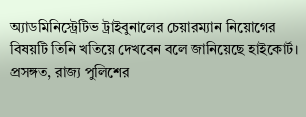অ্যাডমিনিস্ট্রেটিভ ট্রাইবুনালের চেয়ারম্যান নিয়োগের বিষয়টি তিনি খতিয়ে দেখবেন বলে জানিয়েছে হাইকোর্ট। প্রসঙ্গত, রাজ্য পুলিশের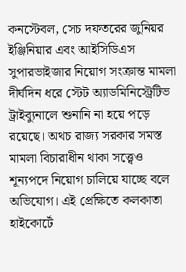কনস্টেবল, সেচ দফতরের জুনিয়র ইঞ্জিনিয়ার এবং আইসিডিএস সুপারভাইজার নিয়োগ সংক্রান্ত মামলা দীর্ঘদিন ধরে স্টেট অ্যাডমিনিস্ট্রেটিভ ট্রাইব্যুনালে শুনানি না হয়ে পড়ে রয়েছে। অথচ রাজ্য সরকার সমস্ত মামলা বিচারাধীন থাকা সত্ত্বেও শূন্যপদে নিয়োগ চালিয়ে যাচ্ছে বলে অভিযোগ। এই প্রেক্ষিতে কলকাতা হাইকোর্টে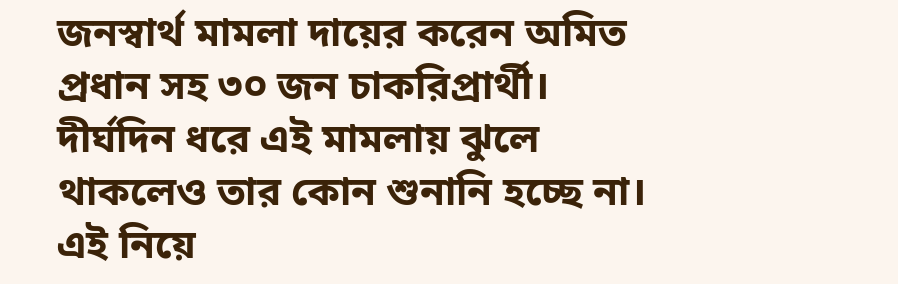জনস্বার্থ মামলা দায়ের করেন অমিত প্রধান সহ ৩০ জন চাকরিপ্রার্থী। দীর্ঘদিন ধরে এই মামলায় ঝুলে থাকলেও তার কোন শুনানি হচ্ছে না। এই নিয়ে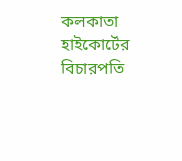কলকাতা হাইকোর্টের বিচারপতি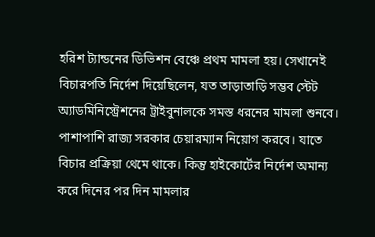হরিশ ট্যান্ডনের ডিভিশন বেঞ্চে প্রথম মামলা হয়। সেখানেই বিচারপতি নির্দেশ দিয়েছিলেন, যত তাড়াতাড়ি সম্ভব স্টেট অ্যাডমিনিস্ট্রেশনের ট্রাইবুনালকে সমস্ত ধরনের মামলা শুনবে। পাশাপাশি রাজ্য সরকার চেয়ারম্যান নিয়োগ করবে। যাতে বিচার প্রক্রিয়া থেমে থাকে। কিন্তু হাইকোর্টের নির্দেশ অমান্য করে দিনের পর দিন মামলার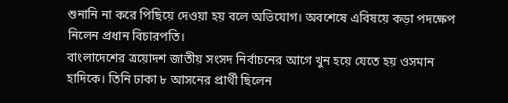শুনানি না করে পিছিয়ে দেওয়া হয় বলে অভিযোগ। অবশেষে এবিষয়ে কড়া পদক্ষেপ নিলেন প্রধান বিচারপতি।
বাংলাদেশের ত্রয়োদশ জাতীয় সংসদ নির্বাচনের আগে খুন হয়ে যেতে হয় ওসমান হাদিকে। তিনি ঢাকা ৮ আসনের প্রার্থী ছিলেন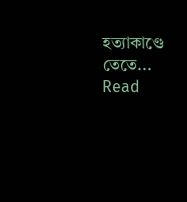হত্যাকাণ্ডে তেতে...
Read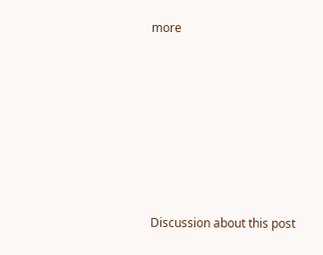more












Discussion about this post